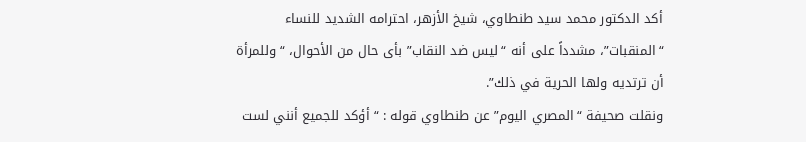أكد الدكتور محمد سيد طنطاوي، شيخ الأزهر، احترامه الشديد للنساء “المنقبات”، مشدداً على أنه “ليس ضد النقاب” بأى حال من الأحوال، “وللمرأة أن ترتديه ولها الحرية في ذلك”.
ونقلت صحيفة “المصري اليوم” عن طنطاوي قوله : “أؤكد للجميع أنني لست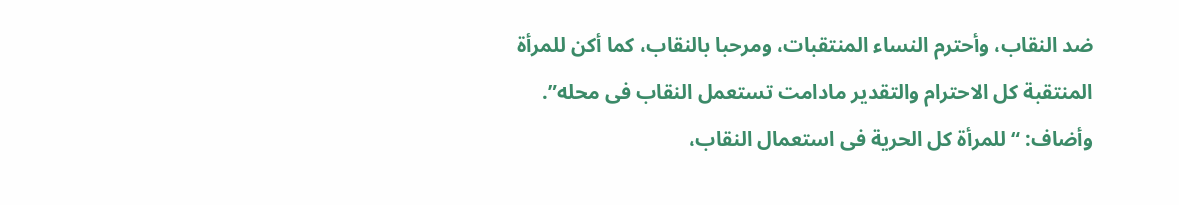ضد النقاب، وأحترم النساء المنتقبات، ومرحبا بالنقاب، كما أكن للمرأة المنتقبة كل الاحترام والتقدير مادامت تستعمل النقاب فى محله”.
وأضاف: “للمرأة كل الحرية فى استعمال النقاب،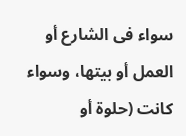سواء فى الشارع أو العمل أو بيتها، وسواء كانت (حلوة أو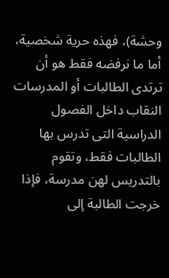وحشة)، فهذه حرية شخصية، أما ما نرفضه فقط هو أن ترتدى الطالبات أو المدرسات النقاب داخل الفصول الدراسية التى تدرس بها الطالبات فقط، وتقوم بالتدريس لهن مدرسة، فإذا خرجت الطالبة إلى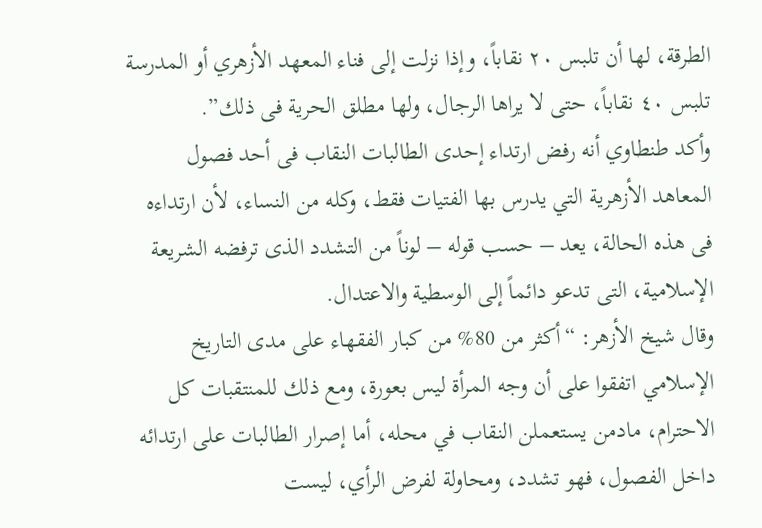الطرقة، لها أن تلبس ٢٠ نقاباً، وإذا نزلت إلى فناء المعهد الأزهري أو المدرسة تلبس ٤٠ نقاباً، حتى لا يراها الرجال، ولها مطلق الحرية فى ذلك”.
وأكد طنطاوي أنه رفض ارتداء إحدى الطالبات النقاب فى أحد فصول المعاهد الأزهرية التي يدرس بها الفتيات فقط، وكله من النساء، لأن ارتداءه فى هذه الحالة، يعد – حسب قوله – لوناً من التشدد الذى ترفضه الشريعة الإسلامية، التى تدعو دائماً إلى الوسطية والاعتدال.
وقال شيخ الأزهر: “أكثر من 80% من كبار الفقهاء على مدى التاريخ الإسلامي اتفقوا على أن وجه المرأة ليس بعورة، ومع ذلك للمنتقبات كل الاحترام، مادمن يستعملن النقاب في محله، أما إصرار الطالبات على ارتدائه داخل الفصول، فهو تشدد، ومحاولة لفرض الرأي، ليست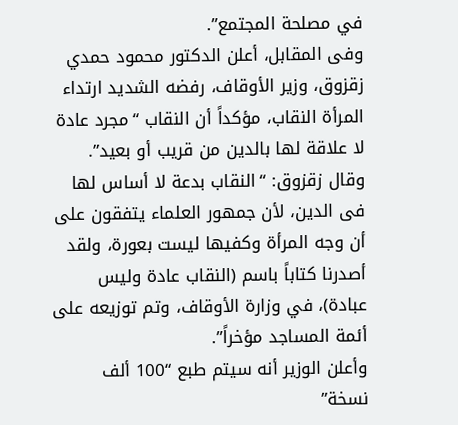في مصلحة المجتمع”.
وفى المقابل، أعلن الدكتور محمود حمدي زقزوق، وزير الأوقاف، رفضه الشديد ارتداء المرأة النقاب، مؤكداً أن النقاب “مجرد عادة لا علاقة لها بالدين من قريب أو بعيد”.
وقال زقزوق: “النقاب بدعة لا أساس لها فى الدين، لأن جمهور العلماء يتفقون على أن وجه المرأة وكفيها ليست بعورة، ولقد أصدرنا كتاباً باسم (النقاب عادة وليس عبادة)، في وزارة الأوقاف، وتم توزيعه على أئمة المساجد مؤخراً”.
وأعلن الوزير أنه سيتم طبع “100 ألف نسخة”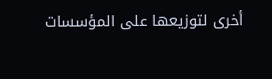أخرى لتوزيعها على المؤسسات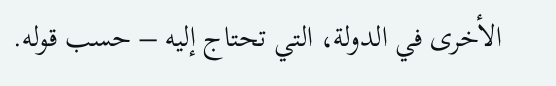الأخرى في الدولة، التي تحتاج إليه – حسب قوله.